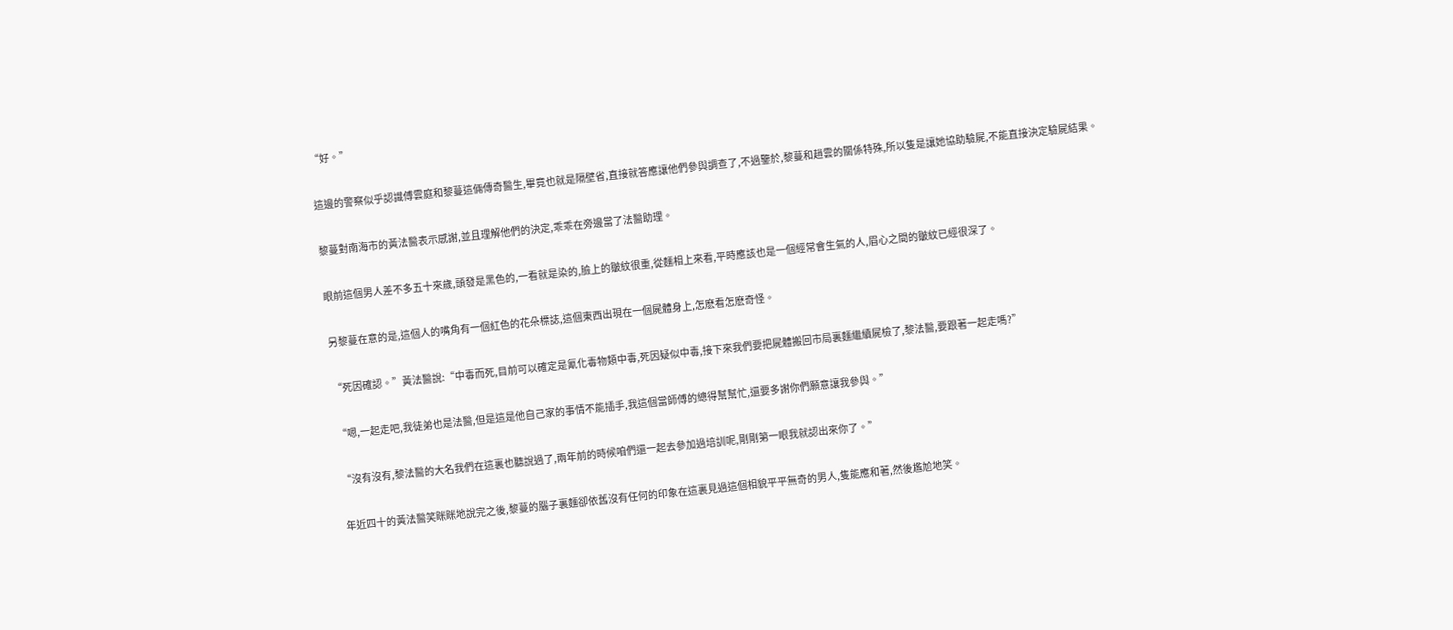“好。”

這邊的警察似乎認識傅雲庭和黎蔓這倆傳奇醫生,畢竟也就是隔壁省,直接就答應讓他們參與調查了,不過鑒於,黎蔓和趙雲的關係特殊,所以隻是讓她協助驗屍,不能直接決定驗屍結果。

黎蔓對南海市的黃法醫表示感謝,並且理解他們的決定,乖乖在旁邊當了法醫助理。

眼前這個男人差不多五十來歲,頭發是黑色的,一看就是染的,臉上的皺紋很重,從麵相上來看,平時應該也是一個經常會生氣的人,眉心之間的皺紋已經很深了。

另黎蔓在意的是,這個人的嘴角有一個紅色的花朵標誌,這個東西出現在一個屍體身上,怎麽看怎麽奇怪。

“死因確認。”黃法醫說:“中毒而死,目前可以確定是氰化毒物類中毒,死因疑似中毒,接下來我們要把屍體搬回市局裏麵繼續屍檢了,黎法醫,要跟著一起走嗎?”

“嗯,一起走吧,我徒弟也是法醫,但是這是他自己家的事情不能插手,我這個當師傅的總得幫幫忙,還要多謝你們願意讓我參與。”

“沒有沒有,黎法醫的大名我們在這裏也聽說過了,兩年前的時候咱們還一起去參加過培訓呢,剛剛第一眼我就認出來你了。”

年近四十的黃法醫笑眯眯地說完之後,黎蔓的腦子裏麵卻依舊沒有任何的印象在這裏見過這個相貌平平無奇的男人,隻能應和著,然後尷尬地笑。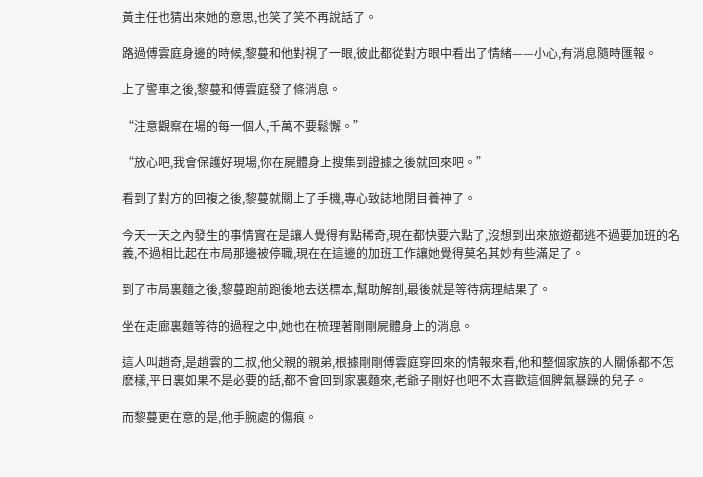黃主任也猜出來她的意思,也笑了笑不再說話了。

路過傅雲庭身邊的時候,黎蔓和他對視了一眼,彼此都從對方眼中看出了情緒——小心,有消息隨時匯報。

上了警車之後,黎蔓和傅雲庭發了條消息。

“注意觀察在場的每一個人,千萬不要鬆懈。”

“放心吧,我會保護好現場,你在屍體身上搜集到證據之後就回來吧。”

看到了對方的回複之後,黎蔓就關上了手機,專心致誌地閉目養神了。

今天一天之內發生的事情實在是讓人覺得有點稀奇,現在都快要六點了,沒想到出來旅遊都逃不過要加班的名義,不過相比起在市局那邊被停職,現在在這邊的加班工作讓她覺得莫名其妙有些滿足了。

到了市局裏麵之後,黎蔓跑前跑後地去送標本,幫助解剖,最後就是等待病理結果了。

坐在走廊裏麵等待的過程之中,她也在梳理著剛剛屍體身上的消息。

這人叫趙奇,是趙雲的二叔,他父親的親弟,根據剛剛傅雲庭穿回來的情報來看,他和整個家族的人關係都不怎麽樣,平日裏如果不是必要的話,都不會回到家裏麵來,老爺子剛好也吧不太喜歡這個脾氣暴躁的兒子。

而黎蔓更在意的是,他手腕處的傷痕。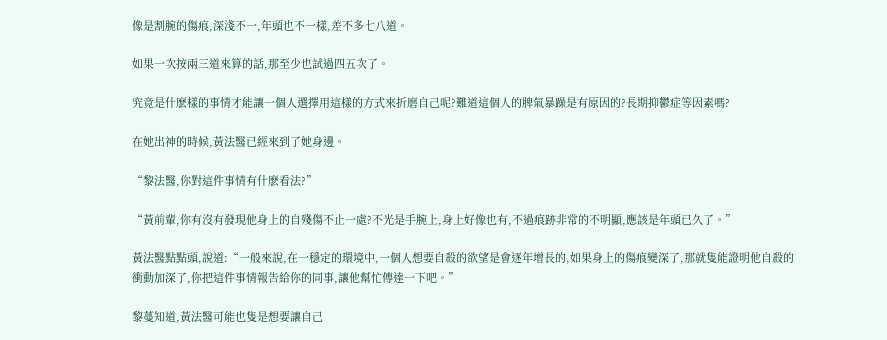像是割腕的傷痕,深淺不一,年頭也不一樣,差不多七八道。

如果一次按兩三道來算的話,那至少也試過四五次了。

究竟是什麽樣的事情才能讓一個人選擇用這樣的方式來折磨自己呢?難道這個人的脾氣暴躁是有原因的?長期抑鬱症等因素嗎?

在她出神的時候,黃法醫已經來到了她身邊。

“黎法醫,你對這件事情有什麽看法?”

“黃前輩,你有沒有發現他身上的自殘傷不止一處?不光是手腕上,身上好像也有,不過痕跡非常的不明顯,應該是年頭已久了。”

黃法醫點點頭,說道:“一般來說,在一穩定的環境中,一個人想要自殺的欲望是會逐年增長的,如果身上的傷痕變深了,那就隻能證明他自殺的衝動加深了,你把這件事情報告給你的同事,讓他幫忙傳達一下吧。”

黎蔓知道,黃法醫可能也隻是想要讓自己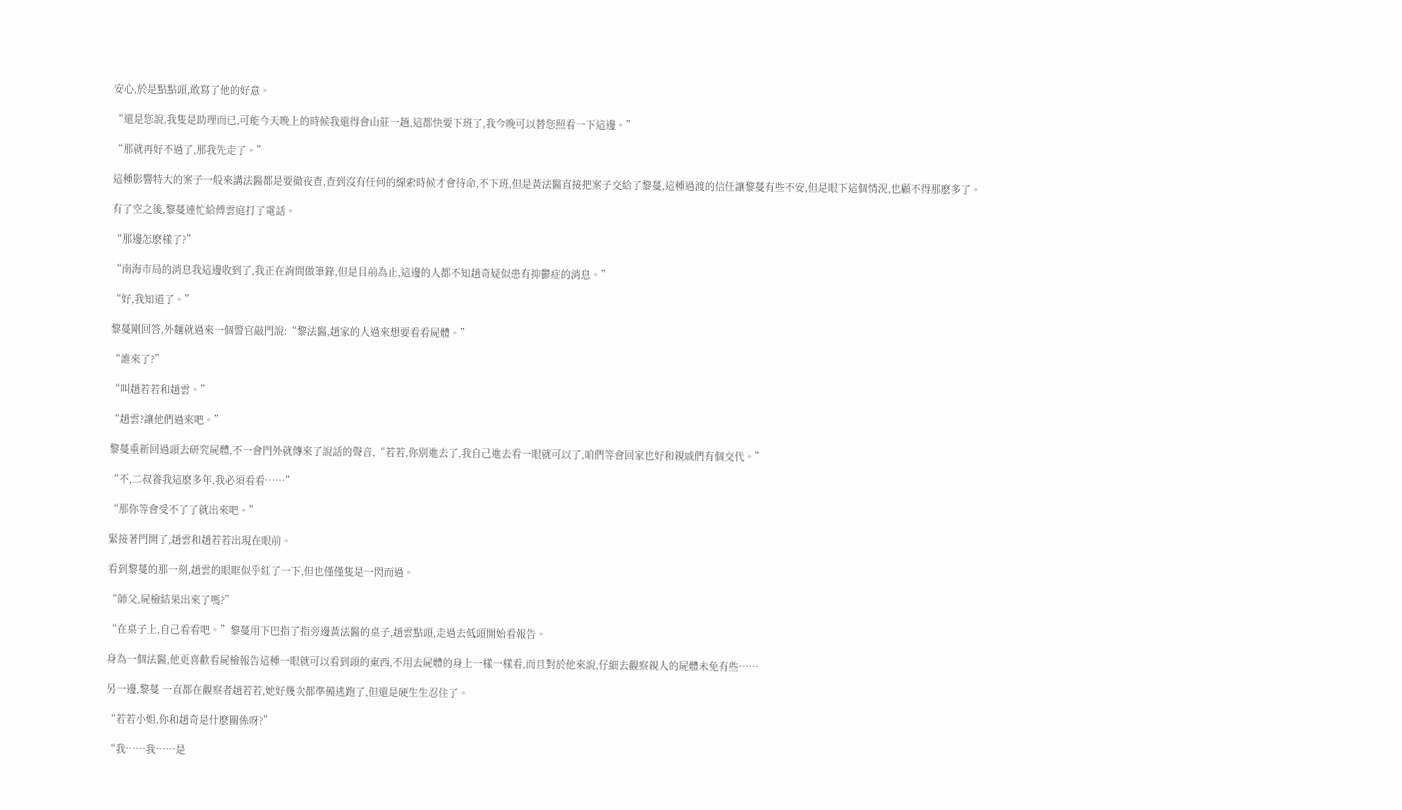安心,於是點點頭,敢寫了他的好意。

“還是您說,我隻是助理而已,可能今天晚上的時候我還得會山莊一趟,這都快要下班了,我今晚可以替您照看一下這邊。”

“那就再好不過了,那我先走了。”

這種影響特大的案子一般來講法醫都是要徹夜查,查到沒有任何的線索時候才會待命,不下班,但是黃法醫直接把案子交給了黎蔓,這種過渡的信任讓黎蔓有些不安,但是眼下這個情況,也顧不得那麽多了。

有了空之後,黎蔓連忙給傅雲庭打了電話。

“那邊怎麽樣了?”

“南海市局的消息我這邊收到了,我正在詢問做筆錄,但是目前為止,這邊的人都不知趙奇疑似患有抑鬱症的消息。”

“好,我知道了。”

黎蔓剛回答,外麵就過來一個警官敲門說:“黎法醫,趙家的人過來想要看看屍體。”

“誰來了?”

“叫趙若若和趙雲。”

“趙雲?讓他們過來吧。”

黎蔓重新回過頭去研究屍體,不一會門外就傳來了說話的聲音,“若若,你別進去了,我自己進去看一眼就可以了,咱們等會回家也好和親戚們有個交代。”

“不,二叔養我這麽多年,我必須看看……”

“那你等會受不了了就出來吧。”

緊接著門開了,趙雲和趙若若出現在眼前。

看到黎蔓的那一刻,趙雲的眼眶似乎紅了一下,但也僅僅隻是一閃而過。

“師父,屍檢結果出來了嗎?”

“在桌子上,自己看看吧。”黎蔓用下巴指了指旁邊黃法醫的桌子,趙雲點頭,走過去低頭開始看報告。

身為一個法醫,他更喜歡看屍檢報告這種一眼就可以看到頭的東西,不用去屍體的身上一樣一樣看,而且對於他來說,仔細去觀察親人的屍體未免有些……

另一邊,黎蔓 一直都在觀察者趙若若,她好幾次都準備逃跑了,但還是硬生生忍住了。

“若若小姐,你和趙奇是什麽關係呀?”

“我……我……是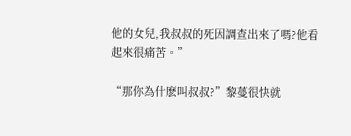他的女兒,我叔叔的死因調查出來了嗎?他看起來很痛苦。”

“那你為什麽叫叔叔?”黎蔓很快就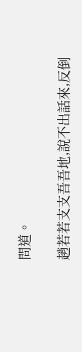問道。

趙若若支支吾吾地,說不出話來,反倒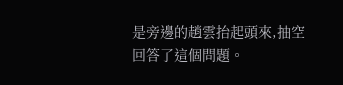是旁邊的趙雲抬起頭來,抽空回答了這個問題。